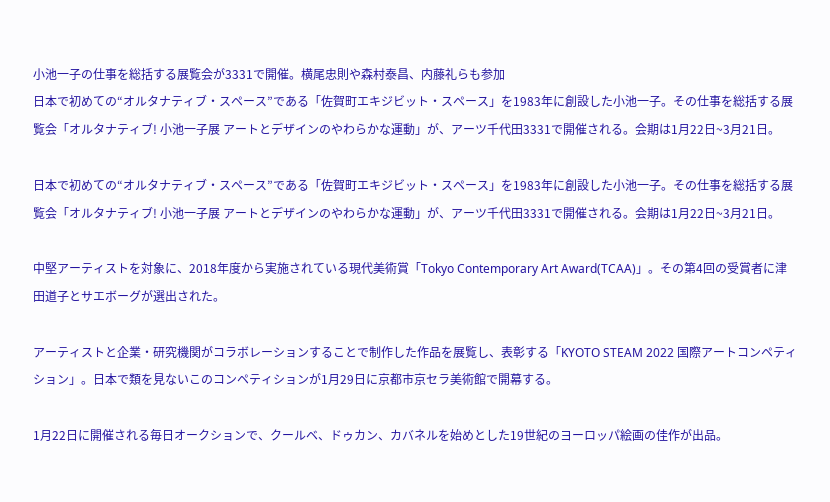小池一子の仕事を総括する展覧会が3331で開催。横尾忠則や森村泰昌、内藤礼らも参加
日本で初めての“オルタナティブ・スペース”である「佐賀町エキジビット・スペース」を1983年に創設した小池一子。その仕事を総括する展覧会「オルタナティブ! 小池一子展 アートとデザインのやわらかな運動」が、アーツ千代田3331で開催される。会期は1月22日~3月21日。

日本で初めての“オルタナティブ・スペース”である「佐賀町エキジビット・スペース」を1983年に創設した小池一子。その仕事を総括する展覧会「オルタナティブ! 小池一子展 アートとデザインのやわらかな運動」が、アーツ千代田3331で開催される。会期は1月22日~3月21日。

中堅アーティストを対象に、2018年度から実施されている現代美術賞「Tokyo Contemporary Art Award(TCAA)」。その第4回の受賞者に津田道子とサエボーグが選出された。

アーティストと企業・研究機関がコラボレーションすることで制作した作品を展覧し、表彰する「KYOTO STEAM 2022 国際アートコンペティション」。⽇本で類を⾒ないこのコンペティションが1月29日に京都市京セラ美術館で開幕する。

1月22日に開催される毎日オークションで、クールベ、ドゥカン、カバネルを始めとした19世紀のヨーロッパ絵画の佳作が出品。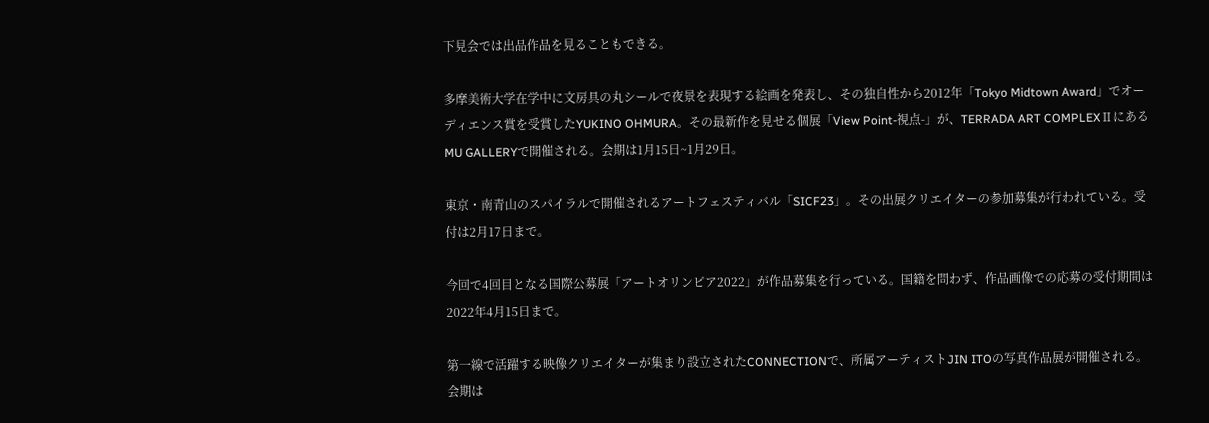下見会では出品作品を見ることもできる。

多摩美術大学在学中に文房具の丸シールで夜景を表現する絵画を発表し、その独自性から2012年「Tokyo Midtown Award」でオーディエンス賞を受賞したYUKINO OHMURA。その最新作を見せる個展「View Point-視点-」が、TERRADA ART COMPLEXⅡにあるMU GALLERYで開催される。会期は1月15日~1月29日。

東京・南青山のスパイラルで開催されるアートフェスティバル「SICF23」。その出展クリエイターの参加募集が行われている。受付は2月17日まで。

今回で4回目となる国際公募展「アートオリンピア2022」が作品募集を行っている。国籍を問わず、作品画像での応募の受付期間は2022年4月15日まで。

第一線で活躍する映像クリエイターが集まり設立されたCONNECTIONで、所属アーティストJIN ITOの写真作品展が開催される。会期は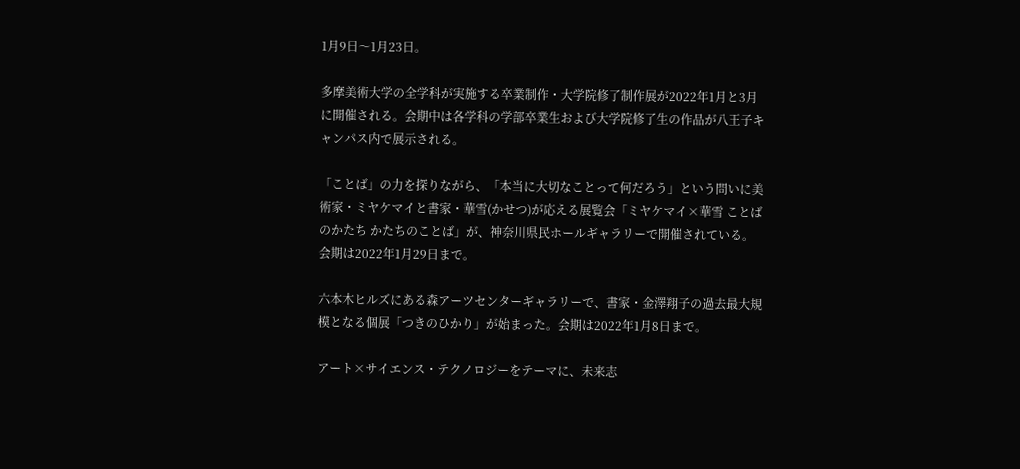1月9日〜1月23日。

多摩美術大学の全学科が実施する卒業制作・大学院修了制作展が2022年1月と3月に開催される。会期中は各学科の学部卒業生および大学院修了生の作品が八王子キャンパス内で展示される。

「ことば」の力を探りながら、「本当に大切なことって何だろう」という問いに美術家・ミヤケマイと書家・華雪(かせつ)が応える展覧会「ミヤケマイ×華雪 ことばのかたち かたちのことば」が、神奈川県民ホールギャラリーで開催されている。会期は2022年1月29日まで。

六本木ヒルズにある森アーツセンターギャラリーで、書家・金澤翔子の過去最大規模となる個展「つきのひかり」が始まった。会期は2022年1月8日まで。

アート×サイエンス・テクノロジーをテーマに、未来志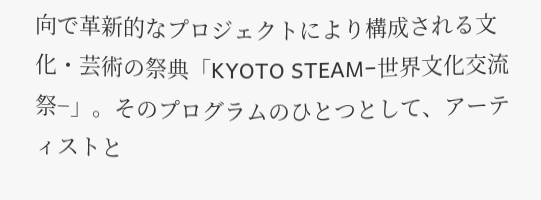向で革新的なプロジェクトにより構成される文化・芸術の祭典「KYOTO STEAM−世界文化交流祭−」。そのプログラムのひとつとして、アーティストと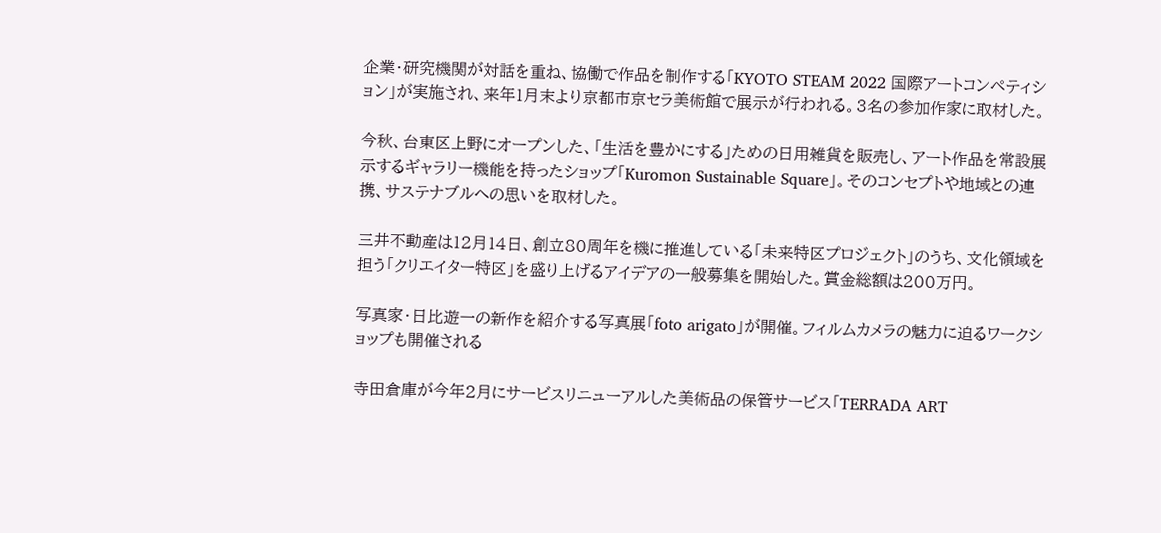企業・研究機関が対話を重ね、協働で作品を制作する「KYOTO STEAM 2022 国際アートコンペティション」が実施され、来年1月末より京都市京セラ美術館で展示が行われる。3名の参加作家に取材した。

今秋、台東区上野にオープンした、「生活を豊かにする」ための日用雑貨を販売し、アート作品を常設展示するギャラリー機能を持ったショップ「Kuromon Sustainable Square」。そのコンセプトや地域との連携、サステナブルへの思いを取材した。

三井不動産は12月14日、創立80周年を機に推進している「未来特区プロジェクト」のうち、文化領域を担う「クリエイター特区」を盛り上げるアイデアの一般募集を開始した。賞金総額は200万円。

写真家・日比遊一の新作を紹介する写真展「foto arigato」が開催。フィルムカメラの魅力に迫るワークショップも開催される

寺田倉庫が今年2月にサービスリニューアルした美術品の保管サービス「TERRADA ART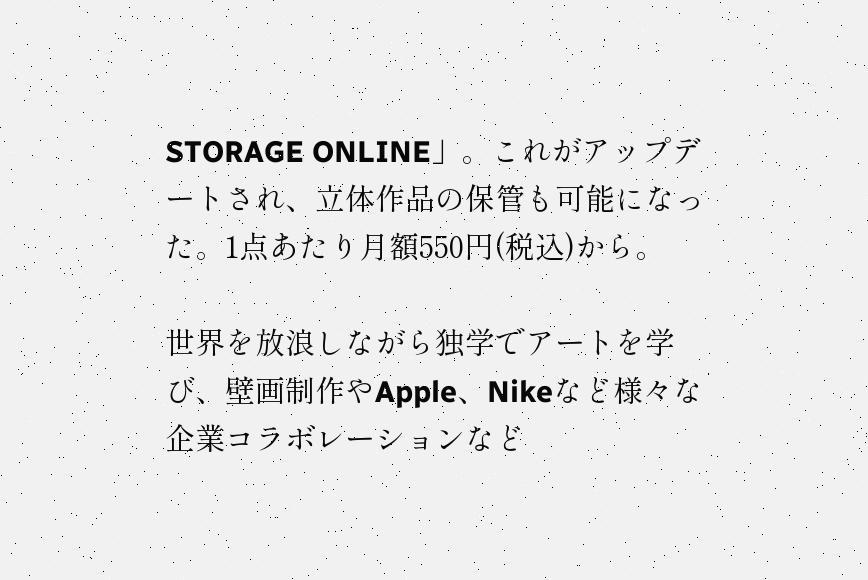STORAGE ONLINE」。これがアップデートされ、立体作品の保管も可能になった。1点あたり月額550円(税込)から。

世界を放浪しながら独学でアートを学び、壁画制作やApple、Nikeなど様々な企業コラボレーションなど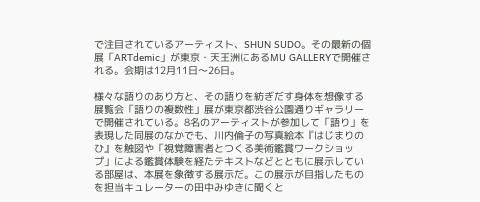で注目されているアーティスト、SHUN SUDO。その最新の個展「ARTdemic」が東京・天王洲にあるMU GALLERYで開催される。会期は12月11日〜26日。

様々な語りのあり方と、その語りを紡ぎだす身体を想像する展覧会「語りの複数性」展が東京都渋谷公園通りギャラリーで開催されている。8名のアーティストが参加して「語り」を表現した同展のなかでも、川内倫子の写真絵本『はじまりのひ』を触図や「視覚障害者とつくる美術鑑賞ワークショップ」による鑑賞体験を経たテキストなどとともに展示している部屋は、本展を象徴する展示だ。この展示が目指したものを担当キュレーターの田中みゆきに聞くと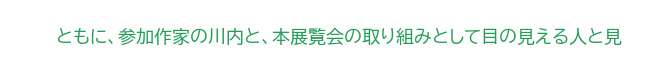ともに、参加作家の川内と、本展覧会の取り組みとして目の見える人と見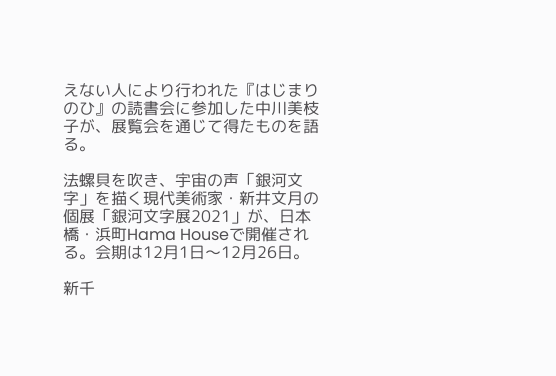えない人により行われた『はじまりのひ』の読書会に参加した中川美枝子が、展覧会を通じて得たものを語る。

法螺貝を吹き、宇宙の声「銀河文字」を描く現代美術家・新井文月の個展「銀河文字展2021」が、日本橋・浜町Hama Houseで開催される。会期は12月1日〜12月26日。

新千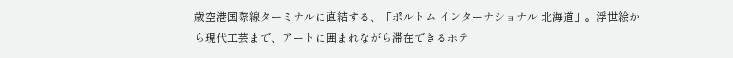歳空港国際線ターミナルに直結する、「ポルトム インターナショナル 北海道」。浮世絵から現代工芸まで、アートに囲まれながら滞在できるホテ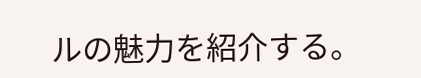ルの魅力を紹介する。